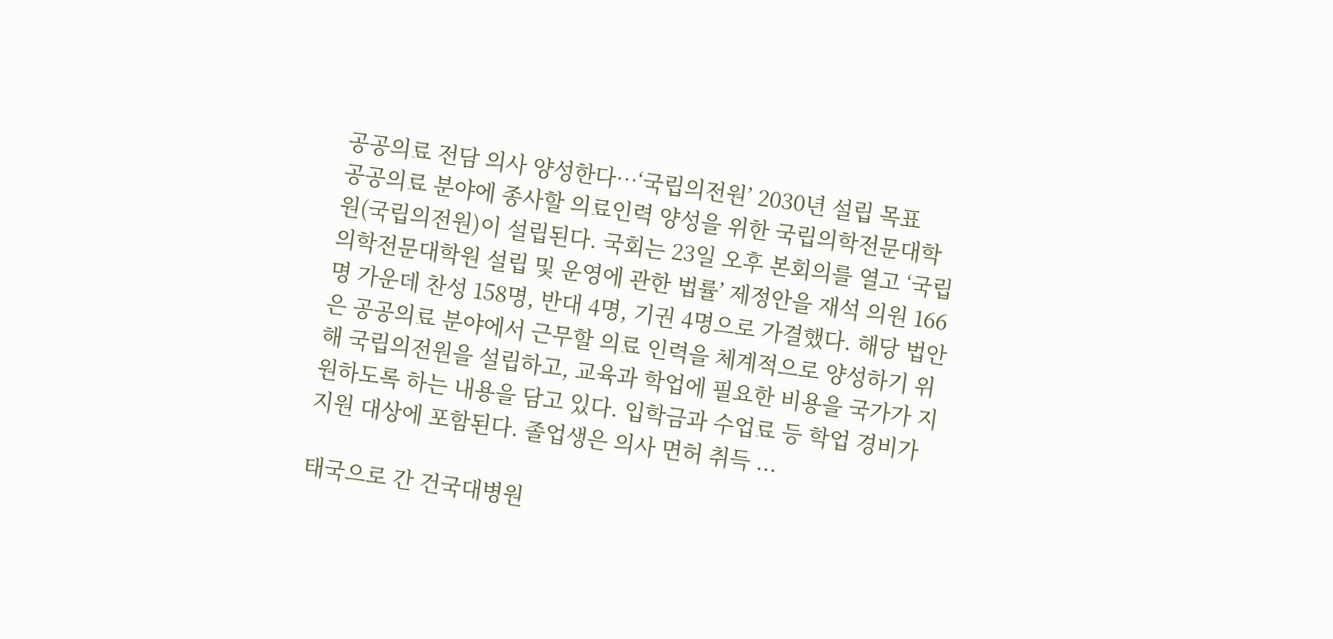공공의료 전담 의사 양성한다…‘국립의전원’ 2030년 설립 목표
공공의료 분야에 종사할 의료인력 양성을 위한 국립의학전문대학원(국립의전원)이 설립된다. 국회는 23일 오후 본회의를 열고 ‘국립의학전문대학원 설립 및 운영에 관한 법률’ 제정안을 재석 의원 166명 가운데 찬성 158명, 반대 4명, 기권 4명으로 가결했다. 해당 법안은 공공의료 분야에서 근무할 의료 인력을 체계적으로 양성하기 위해 국립의전원을 설립하고, 교육과 학업에 필요한 비용을 국가가 지원하도록 하는 내용을 담고 있다. 입학금과 수업료 등 학업 경비가 지원 대상에 포함된다. 졸업생은 의사 면허 취득 ...

태국으로 간 건국대병원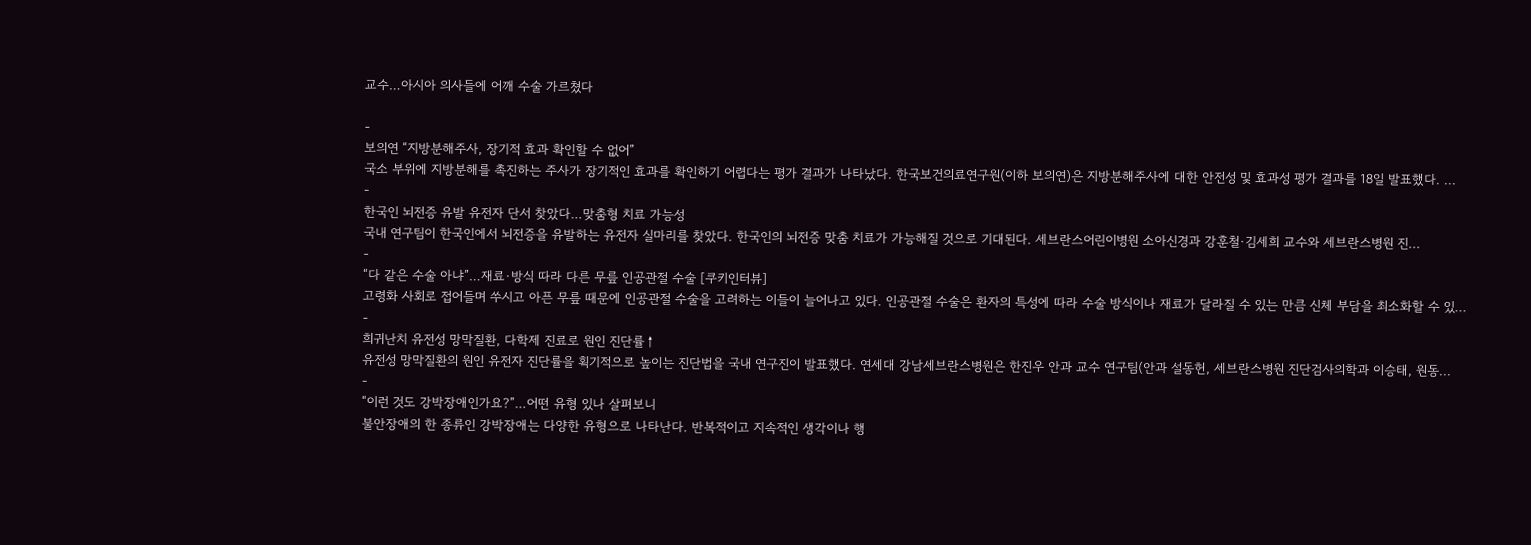교수…아시아 의사들에 어깨 수술 가르쳤다

-
보의연 “지방분해주사, 장기적 효과 확인할 수 없어”
국소 부위에 지방분해를 촉진하는 주사가 장기적인 효과를 확인하기 어렵다는 평가 결과가 나타났다. 한국보건의료연구원(이하 보의연)은 지방분해주사에 대한 안전성 및 효과성 평가 결과를 18일 발표했다. ...
-
한국인 뇌전증 유발 유전자 단서 찾았다…맞춤형 치료 가능성
국내 연구팀이 한국인에서 뇌전증을 유발하는 유전자 실마리를 찾았다. 한국인의 뇌전증 맞춤 치료가 가능해질 것으로 기대된다. 세브란스어린이병원 소아신경과 강훈철·김세희 교수와 세브란스병원 진...
-
“다 같은 수술 아냐”…재료·방식 따라 다른 무릎 인공관절 수술 [쿠키인터뷰]
고령화 사회로 접어들며 쑤시고 아픈 무릎 때문에 인공관절 수술을 고려하는 이들이 늘어나고 있다. 인공관절 수술은 환자의 특성에 따라 수술 방식이나 재료가 달라질 수 있는 만큼 신체 부담을 최소화할 수 있...
-
희귀난치 유전성 망막질환, 다학제 진료로 원인 진단률↑
유전성 망막질환의 원인 유전자 진단률을 획기적으로 높이는 진단법을 국내 연구진이 발표했다. 연세대 강남세브란스병원은 한진우 안과 교수 연구팀(안과 설동헌, 세브란스병원 진단검사의학과 이승태, 원동...
-
“이런 것도 강박장애인가요?”…어떤 유형 있나 살펴보니
불안장애의 한 종류인 강박장애는 다양한 유형으로 나타난다. 반복적이고 지속적인 생각이나 행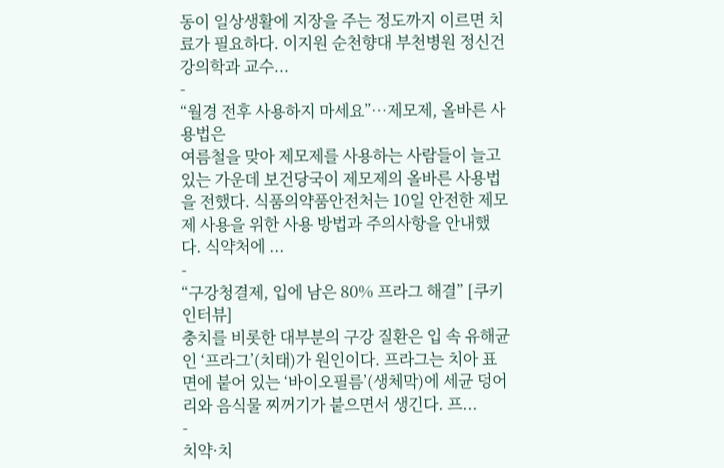동이 일상생활에 지장을 주는 정도까지 이르면 치료가 필요하다. 이지원 순천향대 부천병원 정신건강의학과 교수...
-
“월경 전후 사용하지 마세요”…제모제, 올바른 사용법은
여름철을 맞아 제모제를 사용하는 사람들이 늘고 있는 가운데 보건당국이 제모제의 올바른 사용법을 전했다. 식품의약품안전처는 10일 안전한 제모제 사용을 위한 사용 방법과 주의사항을 안내했다. 식약처에 ...
-
“구강청결제, 입에 남은 80% 프라그 해결” [쿠키인터뷰]
충치를 비롯한 대부분의 구강 질환은 입 속 유해균인 ‘프라그’(치태)가 원인이다. 프라그는 치아 표면에 붙어 있는 ‘바이오필름’(생체막)에 세균 덩어리와 음식물 찌꺼기가 붙으면서 생긴다. 프...
-
치약·치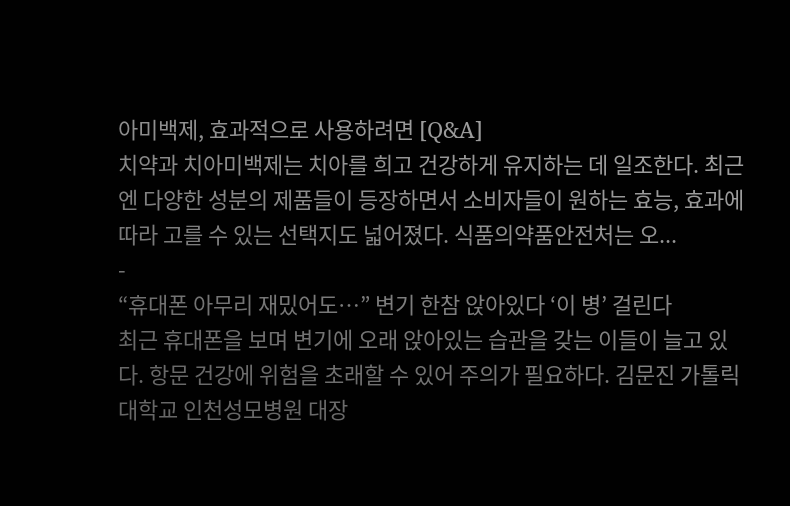아미백제, 효과적으로 사용하려면 [Q&A]
치약과 치아미백제는 치아를 희고 건강하게 유지하는 데 일조한다. 최근엔 다양한 성분의 제품들이 등장하면서 소비자들이 원하는 효능, 효과에 따라 고를 수 있는 선택지도 넓어졌다. 식품의약품안전처는 오...
-
“휴대폰 아무리 재밌어도…” 변기 한참 앉아있다 ‘이 병’ 걸린다
최근 휴대폰을 보며 변기에 오래 앉아있는 습관을 갖는 이들이 늘고 있다. 항문 건강에 위험을 초래할 수 있어 주의가 필요하다. 김문진 가톨릭대학교 인천성모병원 대장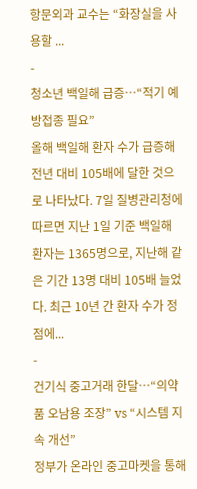항문외과 교수는 “화장실을 사용할 ...
-
청소년 백일해 급증…“적기 예방접종 필요”
올해 백일해 환자 수가 급증해 전년 대비 105배에 달한 것으로 나타났다. 7일 질병관리청에 따르면 지난 1일 기준 백일해 환자는 1365명으로, 지난해 같은 기간 13명 대비 105배 늘었다. 최근 10년 간 환자 수가 정점에...
-
건기식 중고거래 한달…“의약품 오남용 조장” vs “시스템 지속 개선”
정부가 온라인 중고마켓을 통해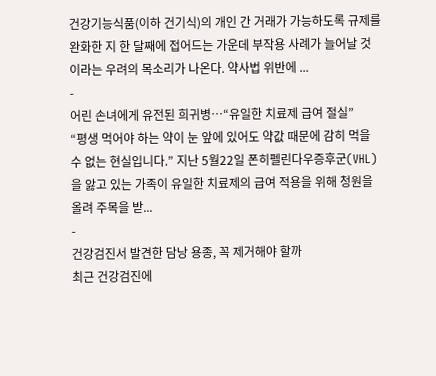건강기능식품(이하 건기식)의 개인 간 거래가 가능하도록 규제를 완화한 지 한 달째에 접어드는 가운데 부작용 사례가 늘어날 것이라는 우려의 목소리가 나온다. 약사법 위반에 ...
-
어린 손녀에게 유전된 희귀병…“유일한 치료제 급여 절실”
“평생 먹어야 하는 약이 눈 앞에 있어도 약값 때문에 감히 먹을 수 없는 현실입니다.” 지난 5월22일 폰히펠린다우증후군(VHL)을 앓고 있는 가족이 유일한 치료제의 급여 적용을 위해 청원을 올려 주목을 받...
-
건강검진서 발견한 담낭 용종, 꼭 제거해야 할까
최근 건강검진에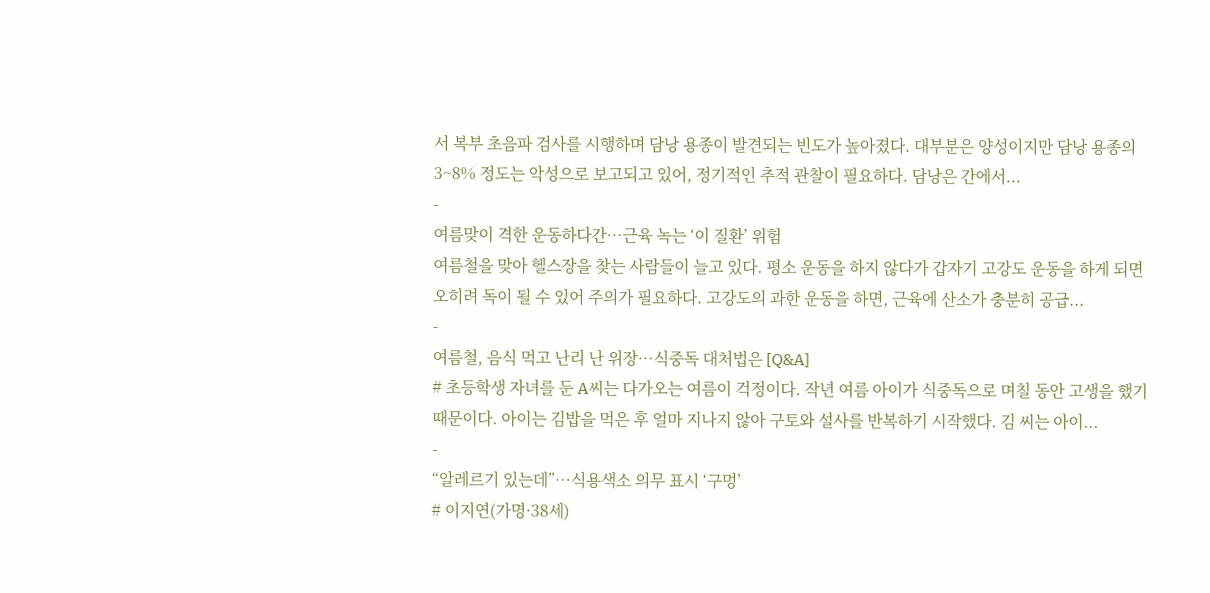서 복부 초음파 검사를 시행하며 담낭 용종이 발견되는 빈도가 높아졌다. 대부분은 양성이지만 담낭 용종의 3~8% 정도는 악성으로 보고되고 있어, 정기적인 추적 관찰이 필요하다. 담낭은 간에서...
-
여름맞이 격한 운동하다간…근육 녹는 ‘이 질환’ 위험
여름철을 맞아 헬스장을 찾는 사람들이 늘고 있다. 평소 운동을 하지 않다가 갑자기 고강도 운동을 하게 되면 오히려 독이 될 수 있어 주의가 필요하다. 고강도의 과한 운동을 하면, 근육에 산소가 충분히 공급...
-
여름철, 음식 먹고 난리 난 위장…식중독 대처법은 [Q&A]
# 초등학생 자녀를 둔 A씨는 다가오는 여름이 걱정이다. 작년 여름 아이가 식중독으로 며칠 동안 고생을 했기 때문이다. 아이는 김밥을 먹은 후 얼마 지나지 않아 구토와 설사를 반복하기 시작했다. 김 씨는 아이...
-
“알레르기 있는데”…식용색소 의무 표시 ‘구멍’
# 이지연(가명·38세)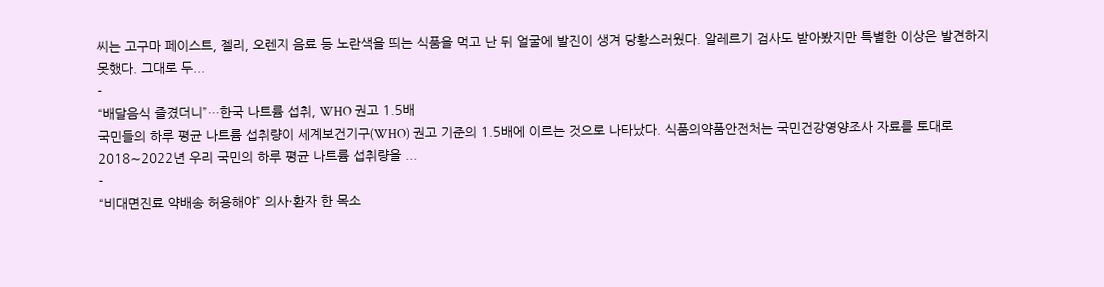씨는 고구마 페이스트, 젤리, 오렌지 음료 등 노란색을 띄는 식품을 먹고 난 뒤 얼굴에 발진이 생겨 당황스러웠다. 알레르기 검사도 받아봤지만 특별한 이상은 발견하지 못했다. 그대로 두...
-
“배달음식 즐겼더니”…한국 나트륨 섭취, WHO 권고 1.5배
국민들의 하루 평균 나트륨 섭취량이 세계보건기구(WHO) 권고 기준의 1.5배에 이르는 것으로 나타났다. 식품의약품안전처는 국민건강영양조사 자료를 토대로 2018∼2022년 우리 국민의 하루 평균 나트륨 섭취량을 ...
-
“비대면진료 약배송 허용해야” 의사·환자 한 목소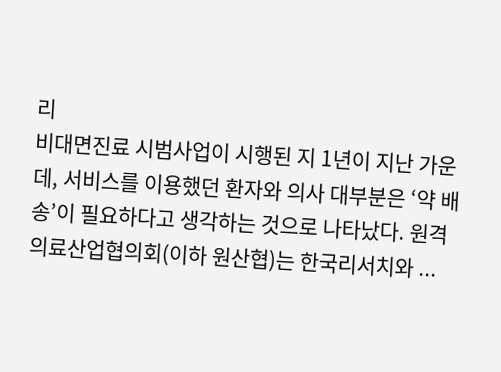리
비대면진료 시범사업이 시행된 지 1년이 지난 가운데, 서비스를 이용했던 환자와 의사 대부분은 ‘약 배송’이 필요하다고 생각하는 것으로 나타났다. 원격의료산업협의회(이하 원산협)는 한국리서치와 ...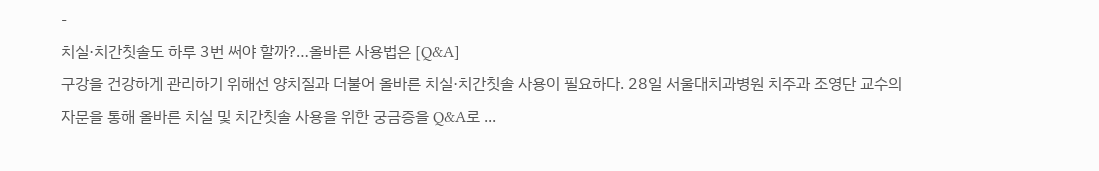-
치실·치간칫솔도 하루 3번 써야 할까?…올바른 사용법은 [Q&A]
구강을 건강하게 관리하기 위해선 양치질과 더불어 올바른 치실·치간칫솔 사용이 필요하다. 28일 서울대치과병원 치주과 조영단 교수의 자문을 통해 올바른 치실 및 치간칫솔 사용을 위한 궁금증을 Q&A로 ...